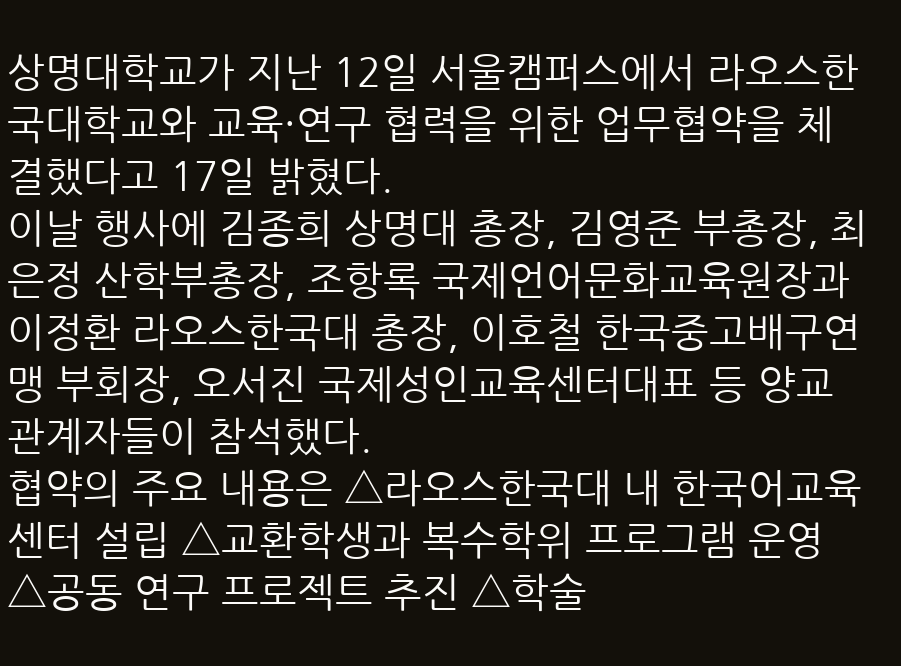상명대학교가 지난 12일 서울캠퍼스에서 라오스한국대학교와 교육·연구 협력을 위한 업무협약을 체결했다고 17일 밝혔다.
이날 행사에 김종희 상명대 총장, 김영준 부총장, 최은정 산학부총장, 조항록 국제언어문화교육원장과 이정환 라오스한국대 총장, 이호철 한국중고배구연맹 부회장, 오서진 국제성인교육센터대표 등 양교 관계자들이 참석했다.
협약의 주요 내용은 △라오스한국대 내 한국어교육센터 설립 △교환학생과 복수학위 프로그램 운영 △공동 연구 프로젝트 추진 △학술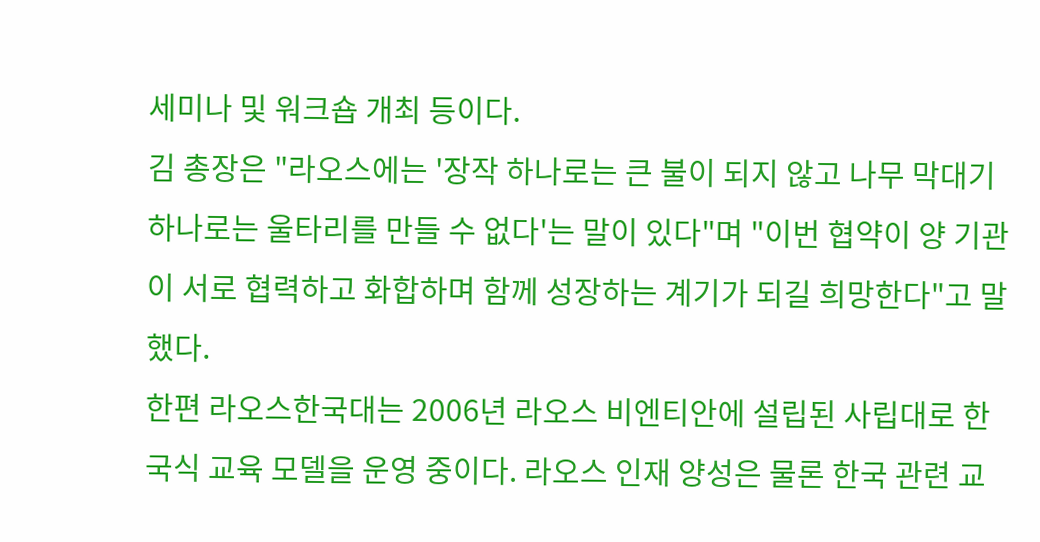세미나 및 워크숍 개최 등이다.
김 총장은 "라오스에는 '장작 하나로는 큰 불이 되지 않고 나무 막대기 하나로는 울타리를 만들 수 없다'는 말이 있다"며 "이번 협약이 양 기관이 서로 협력하고 화합하며 함께 성장하는 계기가 되길 희망한다"고 말했다.
한편 라오스한국대는 2006년 라오스 비엔티안에 설립된 사립대로 한국식 교육 모델을 운영 중이다. 라오스 인재 양성은 물론 한국 관련 교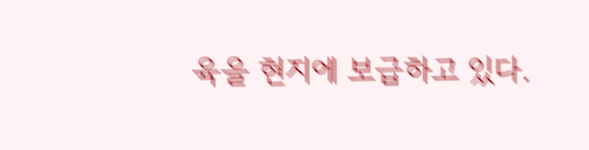육을 현지에 보급하고 있다.